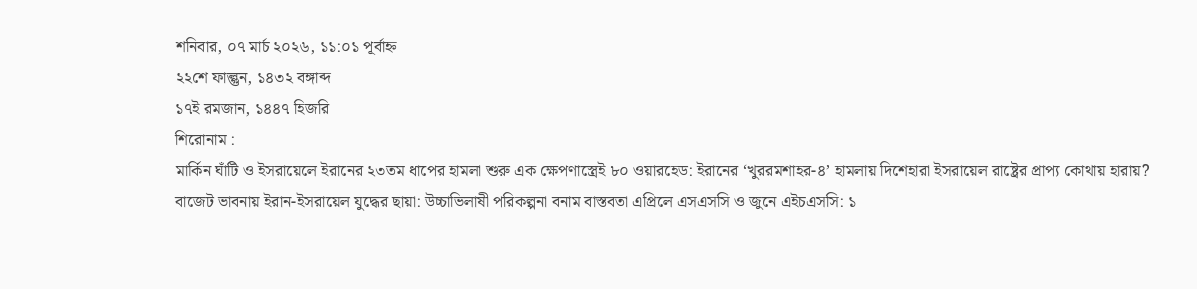শনিবার, ০৭ মার্চ ২০২৬, ১১:০১ পূর্বাহ্ন
২২শে ফাল্গুন, ১৪৩২ বঙ্গাব্দ
১৭ই রমজান, ১৪৪৭ হিজরি
শিরোনাম :
মার্কিন ঘাঁটি ও ইসরায়েলে ইরানের ২৩তম ধাপের হামলা শুরু এক ক্ষেপণাস্ত্রেই ৮০ ওয়ারহেড: ইরানের ‘খুররমশাহর-৪’ হামলায় দিশেহারা ইসরায়েল রাষ্ট্রের প্রাপ্য কোথায় হারায়? বাজেট ভাবনায় ইরান-ইসরায়েল যুদ্ধের ছায়া: উচ্চাভিলাষী পরিকল্পনা বনাম বাস্তবতা এপ্রিলে এসএসসি ও জুনে এইচএসসি: ১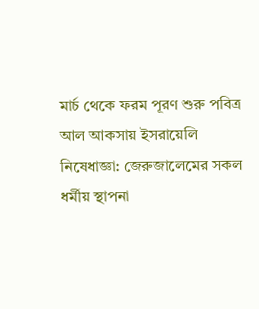মার্চ থেকে ফরম পূরণ শুরু পবিত্র আল আকসায় ইসরায়েলি নিষেধাজ্ঞা: জেরুজালেমের সকল ধর্মীয় স্থাপনা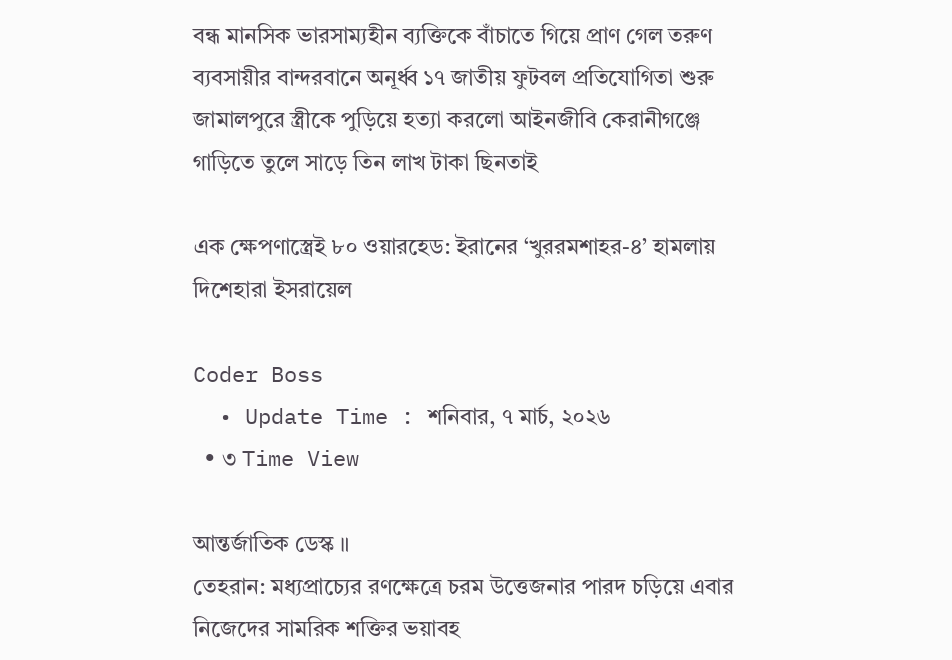বন্ধ মানসিক ভারসাম্যহীন ব্যক্তিকে বাঁচাতে গিয়ে প্রাণ গেল তরুণ ব্যবসায়ীর বান্দরবানে অনূর্ধ্ব ১৭ জাতীয় ফুটবল প্রতিযোগিতা শুরু জামালপুরে স্ত্রীকে পুড়িয়ে হত্যা করলো আইনজীবি কেরানীগঞ্জে গাড়িতে তুলে সাড়ে তিন লাখ টাকা ছিনতাই

এক ক্ষেপণাস্ত্রেই ৮০ ওয়ারহেড: ইরানের ‘খুররমশাহর-৪’ হামলায় দিশেহারা ইসরায়েল

Coder Boss
  • Update Time : শনিবার, ৭ মার্চ, ২০২৬
  • ৩ Time View

আন্তর্জাতিক ডেস্ক ॥
তেহরান: মধ্যপ্রাচ্যের রণক্ষেত্রে চরম উত্তেজনার পারদ চড়িয়ে এবার নিজেদের সামরিক শক্তির ভয়াবহ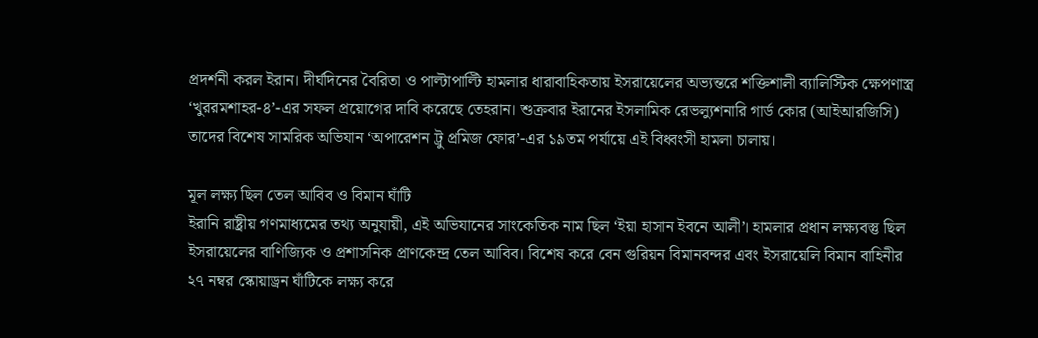প্রদর্শনী করল ইরান। দীর্ঘদিনের বৈরিতা ও পাল্টাপাল্টি হামলার ধারাবাহিকতায় ইসরায়েলের অভ্যন্তরে শক্তিশালী ব্যালিস্টিক ক্ষেপণাস্ত্র ‘খুররমশাহর-৪’-এর সফল প্রয়োগের দাবি করেছে তেহরান। শুক্রবার ইরানের ইসলামিক রেভল্যুশনারি গার্ড কোর (আইআরজিসি) তাদের বিশেষ সামরিক অভিযান ‘অপারেশন ট্রু প্রমিজ ফোর’-এর ১৯তম পর্যায়ে এই বিধ্বংসী হামলা চালায়।

মূল লক্ষ্য ছিল তেল আবিব ও বিমান ঘাঁটি
ইরানি রাষ্ট্রীয় গণমাধ্যমের তথ্য অনুযায়ী, এই অভিযানের সাংকেতিক নাম ছিল ‘ইয়া হাসান ইবনে আলী’। হামলার প্রধান লক্ষ্যবস্তু ছিল ইসরায়েলের বাণিজ্যিক ও প্রশাসনিক প্রাণকেন্দ্র তেল আবিব। বিশেষ করে বেন গুরিয়ন বিমানবন্দর এবং ইসরায়েলি বিমান বাহিনীর ২৭ নম্বর স্কোয়াড্রন ঘাঁটিকে লক্ষ্য করে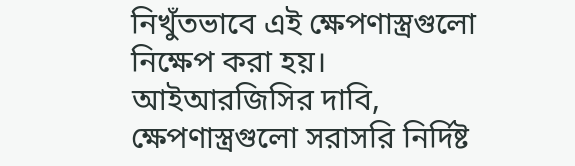নিখুঁতভাবে এই ক্ষেপণাস্ত্রগুলো নিক্ষেপ করা হয়। আইআরজিসির দাবি, ক্ষেপণাস্ত্রগুলো সরাসরি নির্দিষ্ট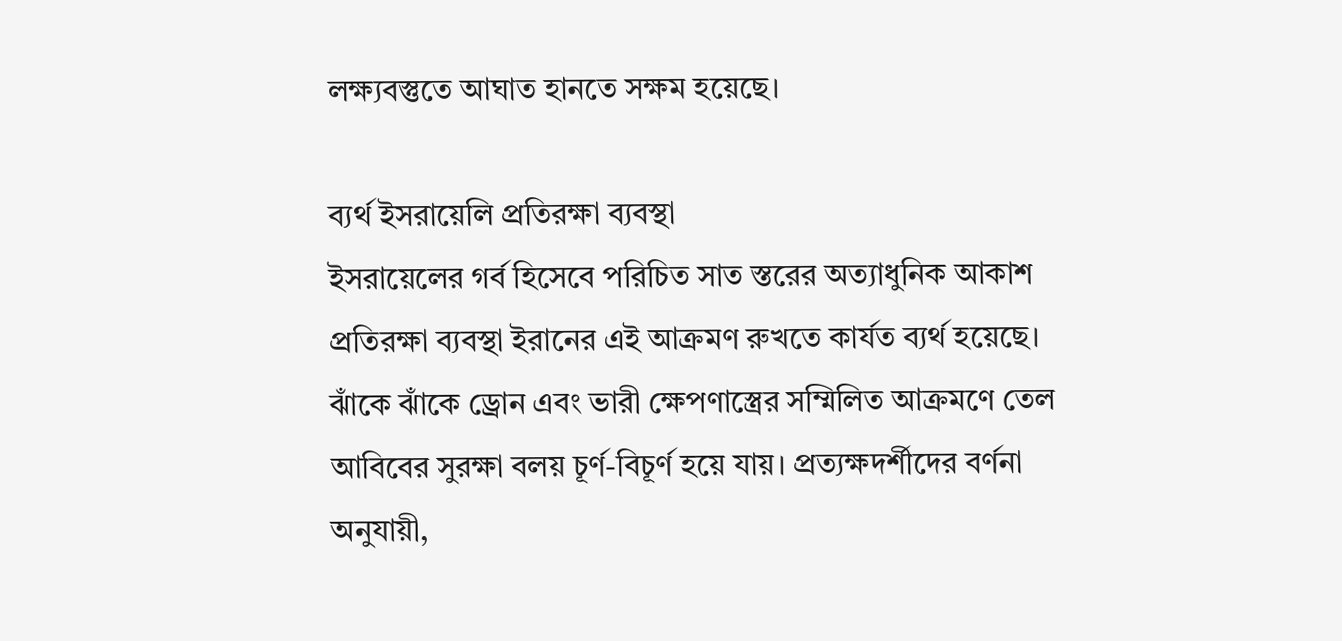লক্ষ্যবস্তুতে আঘাত হানতে সক্ষম হয়েছে।

ব্যর্থ ইসরায়েলি প্রতিরক্ষা ব্যবস্থা
ইসরায়েলের গর্ব হিসেবে পরিচিত সাত স্তরের অত্যাধুনিক আকাশ প্রতিরক্ষা ব্যবস্থা ইরানের এই আক্রমণ রুখতে কার্যত ব্যর্থ হয়েছে। ঝাঁকে ঝাঁকে ড্রোন এবং ভারী ক্ষেপণাস্ত্রের সম্মিলিত আক্রমণে তেল আবিবের সুরক্ষা বলয় চূর্ণ-বিচূর্ণ হয়ে যায়। প্রত্যক্ষদর্শীদের বর্ণনা অনুযায়ী,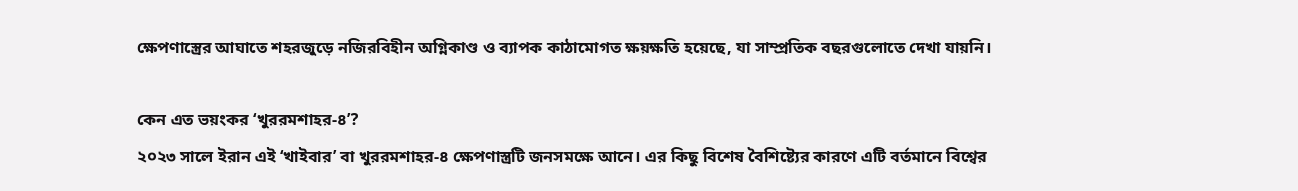ক্ষেপণাস্ত্রের আঘাতে শহরজুড়ে নজিরবিহীন অগ্নিকাণ্ড ও ব্যাপক কাঠামোগত ক্ষয়ক্ষতি হয়েছে, যা সাম্প্রতিক বছরগুলোতে দেখা যায়নি।

কেন এত ভয়ংকর ‘খুররমশাহর-৪’?
২০২৩ সালে ইরান এই ‘খাইবার’ বা খুররমশাহর-৪ ক্ষেপণাস্ত্রটি জনসমক্ষে আনে। এর কিছু বিশেষ বৈশিষ্ট্যের কারণে এটি বর্তমানে বিশ্বের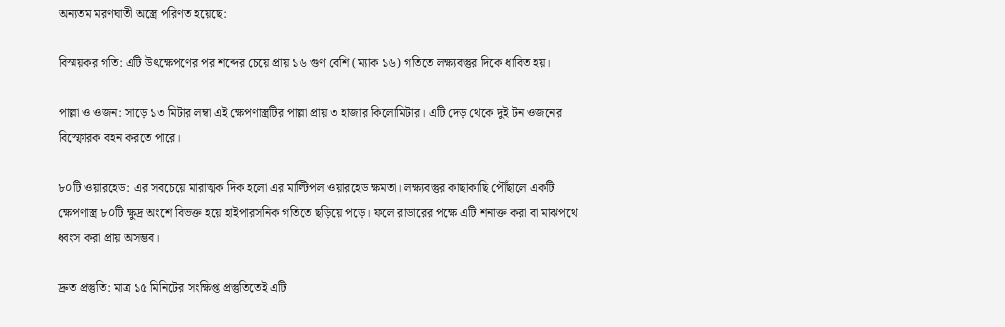অন্যতম মরণঘাতী অস্ত্রে পরিণত হয়েছে:

বিস্ময়কর গতি: এটি উৎক্ষেপণের পর শব্দের চেয়ে প্রায় ১৬ গুণ বেশি (ম্যাক ১৬) গতিতে লক্ষ্যবস্তুর দিকে ধাবিত হয়।

পাল্লা ও ওজন: সাড়ে ১৩ মিটার লম্বা এই ক্ষেপণাস্ত্রটির পাল্লা প্রায় ৩ হাজার কিলোমিটার। এটি দেড় থেকে দুই টন ওজনের বিস্ফোরক বহন করতে পারে।

৮০টি ওয়ারহেড: এর সবচেয়ে মারাত্মক দিক হলো এর মাল্টিপল ওয়ারহেড ক্ষমতা। লক্ষ্যবস্তুর কাছাকাছি পৌঁছালে একটি ক্ষেপণাস্ত্র ৮০টি ক্ষুদ্র অংশে বিভক্ত হয়ে হাইপারসনিক গতিতে ছড়িয়ে পড়ে। ফলে রাডারের পক্ষে এটি শনাক্ত করা বা মাঝপথে ধ্বংস করা প্রায় অসম্ভব।

দ্রুত প্রস্তুতি: মাত্র ১৫ মিনিটের সংক্ষিপ্ত প্রস্তুতিতেই এটি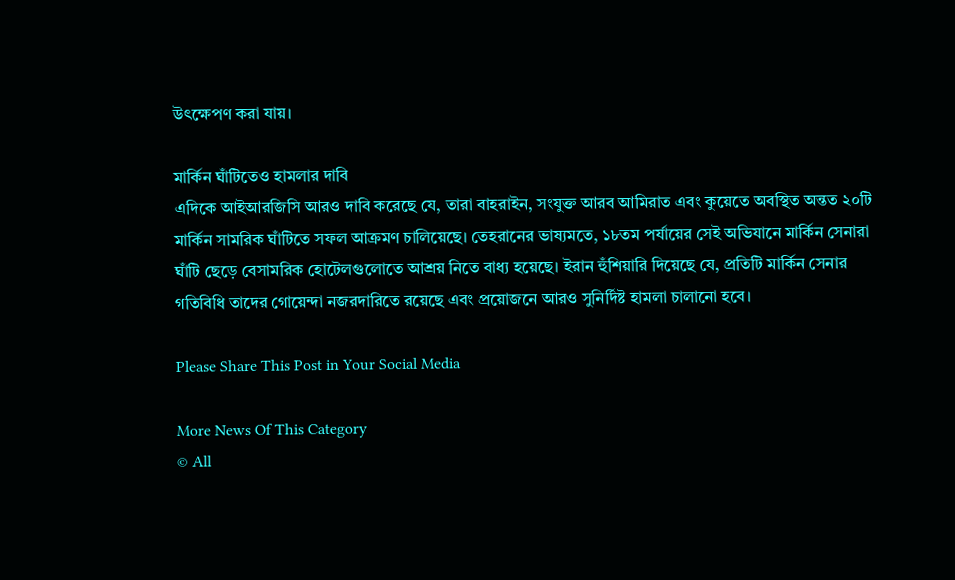উৎক্ষেপণ করা যায়।

মার্কিন ঘাঁটিতেও হামলার দাবি
এদিকে আইআরজিসি আরও দাবি করেছে যে, তারা বাহরাইন, সংযুক্ত আরব আমিরাত এবং কুয়েতে অবস্থিত অন্তত ২০টি মার্কিন সামরিক ঘাঁটিতে সফল আক্রমণ চালিয়েছে। তেহরানের ভাষ্যমতে, ১৮তম পর্যায়ের সেই অভিযানে মার্কিন সেনারা ঘাঁটি ছেড়ে বেসামরিক হোটেলগুলোতে আশ্রয় নিতে বাধ্য হয়েছে। ইরান হুঁশিয়ারি দিয়েছে যে, প্রতিটি মার্কিন সেনার গতিবিধি তাদের গোয়েন্দা নজরদারিতে রয়েছে এবং প্রয়োজনে আরও সুনির্দিষ্ট হামলা চালানো হবে।

Please Share This Post in Your Social Media

More News Of This Category
© All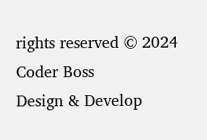rights reserved © 2024 Coder Boss
Design & Develop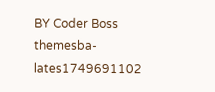BY Coder Boss
themesba-lates1749691102